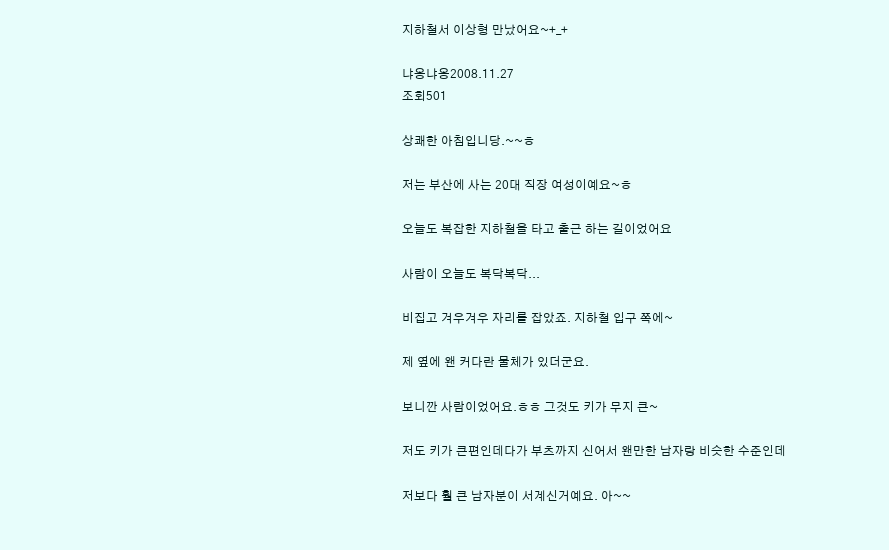지하철서 이상형 만났어요~+_+

냐옹냐옹2008.11.27
조회501

상쾌한 아침입니당.~~ㅎ

저는 부산에 사는 20대 직장 여성이예요~ㅎ

오늘도 복잡한 지하철을 타고 출근 하는 길이었어요

사람이 오늘도 복닥복닥...

비집고 겨우겨우 자리를 잡았죠. 지하철 입구 쪽에~

제 옆에 왠 커다란 물체가 있더군요.

보니깐 사람이었어요.ㅎㅎ 그것도 키가 무지 큰~

저도 키가 큰편인데다가 부츠까지 신어서 왠만한 남자랑 비슷한 수준인데

저보다 훨 큰 남자분이 서계신거예요. 아~~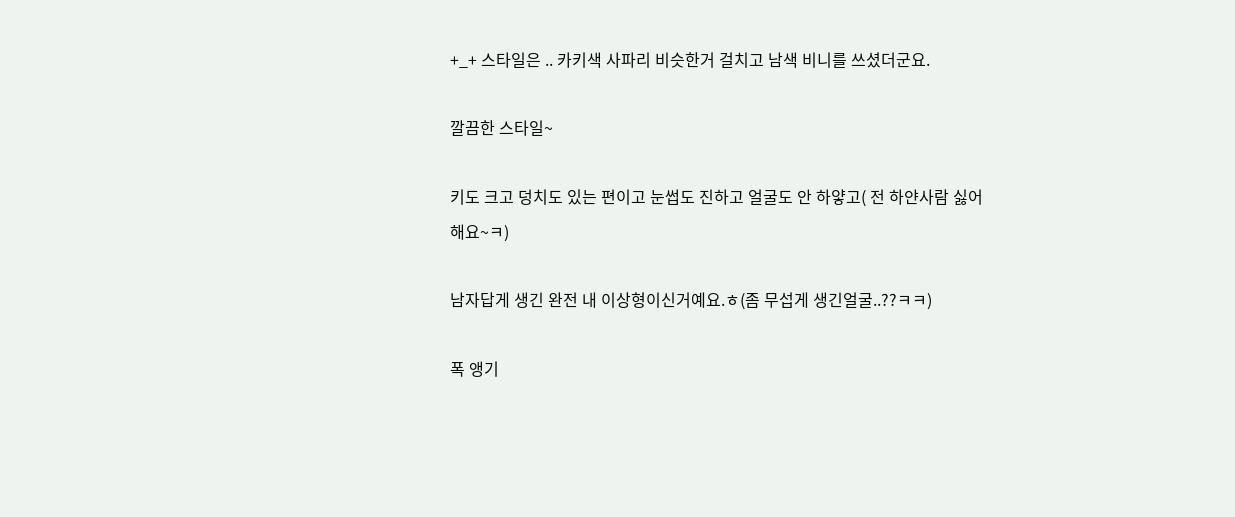+_+ 스타일은 .. 카키색 사파리 비슷한거 걸치고 남색 비니를 쓰셨더군요.

깔끔한 스타일~

키도 크고 덩치도 있는 편이고 눈썹도 진하고 얼굴도 안 하얗고( 전 하얀사람 싫어해요~ㅋ)

남자답게 생긴 완전 내 이상형이신거예요.ㅎ(좀 무섭게 생긴얼굴..??ㅋㅋ)

폭 앵기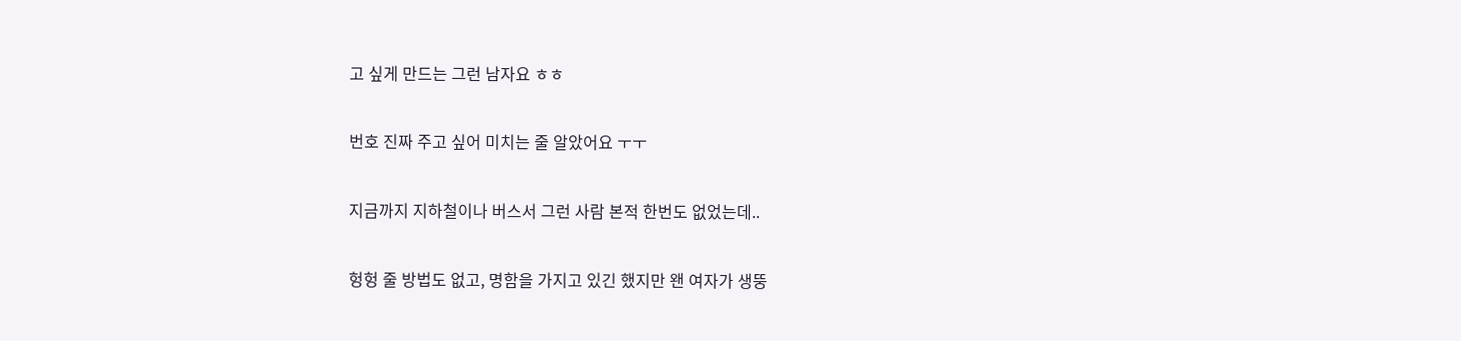고 싶게 만드는 그런 남자요 ㅎㅎ

번호 진짜 주고 싶어 미치는 줄 알았어요 ㅜㅜ

지금까지 지하철이나 버스서 그런 사람 본적 한번도 없었는데..

헝헝 줄 방법도 없고, 명함을 가지고 있긴 했지만 왠 여자가 생뚱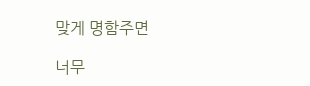맞게 명함주면

너무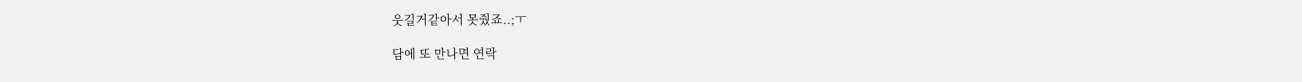웃길거같아서 못줬죠..;ㅜ

담에 또 만나면 연락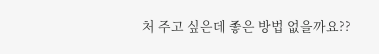처 주고 싶은데 좋은 방법 없을까요??